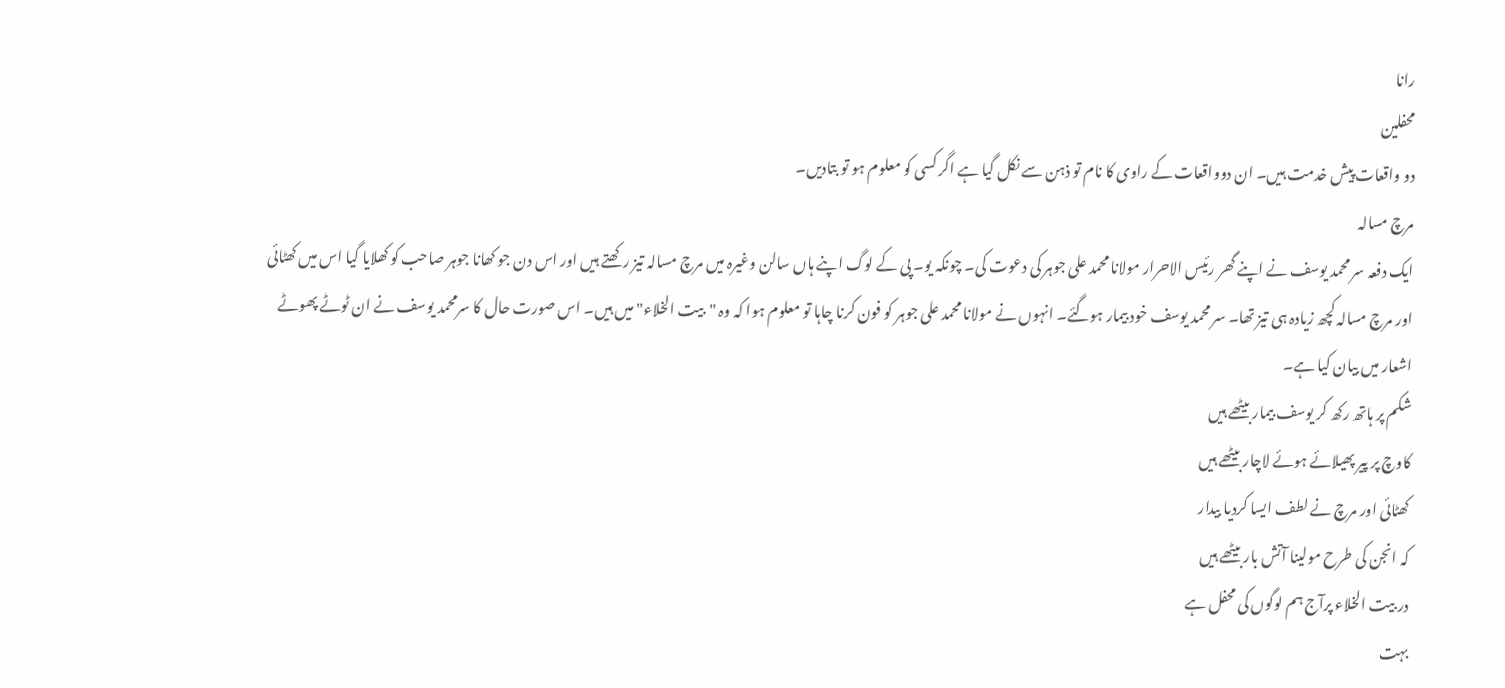رانا
محفلین
دو واقعات پیش خدمت ہیں۔ ان دوواقعات کے راوی کا نام تو ذہن سے نکل گیا ہے اگر کسی کو معلوم ہو تو بتادیں۔
مرچ مسالہ
ایک دفعہ سر محمد یوسف نے اپنے گھر رئیس الاحرار مولانا محمد علی جوہر کی دعوت کی۔ چونکہ یو۔ پی کے لوگ اپنے ہاں سالن وغیرہ میں مرچ مسالہ تیز رکھتے ہیں اور اس دن جو کھانا جوہر صاحب کو کھلایا گیا اس میں کھٹائی اور مرچ مسالہ کچھ زیادہ ہی تیز تھا۔ سر محمد یوسف خود بیمار ہوگئے۔ انہوں نے مولانا محمد علی جوہر کو فون کرنا چاہا تو معلوم ہوا کہ وہ "بیت الخلاء" میں ہیں۔ اس صورت حال کا سرمحمد یوسف نے ان ٹوٹے پھوٹے اشعار میں بیان کیا ہے۔
شکم پر ہاتھ رکھ کر یوسف بیمار بیٹھے ہیں
کاوچ پر پیر پھیلائے ہوئے لاچار بیٹھے ہیں
کھٹائی اور مرچ نے لطف ایسا کردیا بیدار
کہ انجن کی طرح مولینا آتش بار بیٹھے ہیں
در بیت الخلاء پرآج ہم لوگوں کی محفل ہے
بہت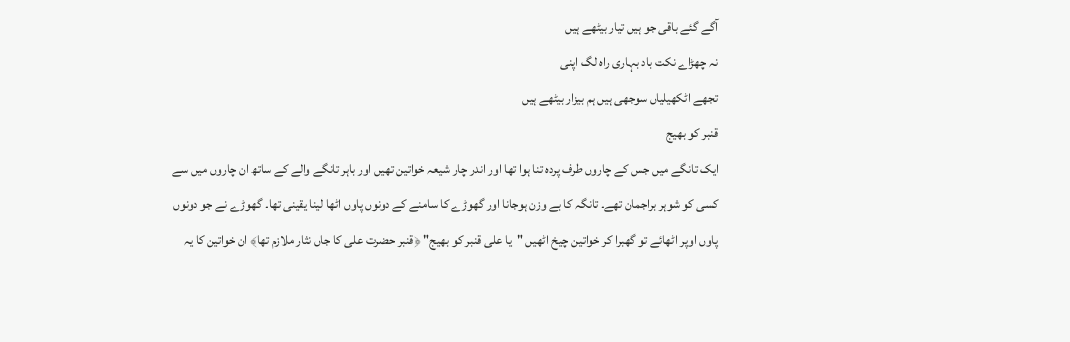آگے گئے باقی جو ہیں تیار بیٹھے ہیں
نہ چھڑاے نکت باد بہاری راہ لگ اپنی
تجھے اٹکھیلیاں سوجھی ہیں ہم بیزار بیٹھے ہیں
قنبر کو بھیج
ایک تانگے میں جس کے چاروں طرف پردہ تنا ہوا تھا اور اندر چار شیعہ خواتین تھیں اور باہر تانگے والے کے ساتھ ان چاروں میں سے کسی کو شوہر براجمان تھے۔ تانگہ کا بے وزن ہوجانا اور گھوڑے کا سامنے کے دونوں پاوں اٹھا لینا یقینی تھا۔ گھوڑے نے جو دونوں پاوں اوپر اٹھائے تو گھبرا کر خواتین چیخ اٹھیں "یا علی قنبر کو بھیج" ﴿قنبر حضرت علی کا جاں نثار ملازم تھا﴾ ان خواتین کا یہ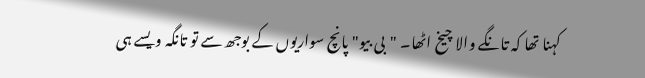کہنا تھا کہ تانگے والا چیخ اٹھا۔ "بی بیو" پانچ سواریوں کے بوجھ سے تو تانگہ ویسے ہی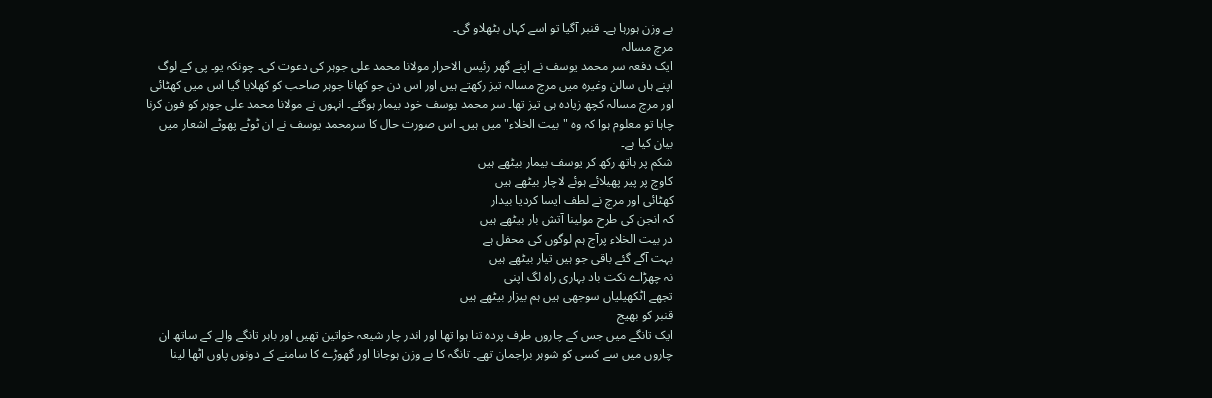بے وزن ہورہا ہے۔ قنبر آگیا تو اسے کہاں بٹھلاو گی۔
مرچ مسالہ
ایک دفعہ سر محمد یوسف نے اپنے گھر رئیس الاحرار مولانا محمد علی جوہر کی دعوت کی۔ چونکہ یو۔ پی کے لوگ اپنے ہاں سالن وغیرہ میں مرچ مسالہ تیز رکھتے ہیں اور اس دن جو کھانا جوہر صاحب کو کھلایا گیا اس میں کھٹائی اور مرچ مسالہ کچھ زیادہ ہی تیز تھا۔ سر محمد یوسف خود بیمار ہوگئے۔ انہوں نے مولانا محمد علی جوہر کو فون کرنا چاہا تو معلوم ہوا کہ وہ "بیت الخلاء" میں ہیں۔ اس صورت حال کا سرمحمد یوسف نے ان ٹوٹے پھوٹے اشعار میں بیان کیا ہے۔
شکم پر ہاتھ رکھ کر یوسف بیمار بیٹھے ہیں
کاوچ پر پیر پھیلائے ہوئے لاچار بیٹھے ہیں
کھٹائی اور مرچ نے لطف ایسا کردیا بیدار
کہ انجن کی طرح مولینا آتش بار بیٹھے ہیں
در بیت الخلاء پرآج ہم لوگوں کی محفل ہے
بہت آگے گئے باقی جو ہیں تیار بیٹھے ہیں
نہ چھڑاے نکت باد بہاری راہ لگ اپنی
تجھے اٹکھیلیاں سوجھی ہیں ہم بیزار بیٹھے ہیں
قنبر کو بھیج
ایک تانگے میں جس کے چاروں طرف پردہ تنا ہوا تھا اور اندر چار شیعہ خواتین تھیں اور باہر تانگے والے کے ساتھ ان چاروں میں سے کسی کو شوہر براجمان تھے۔ تانگہ کا بے وزن ہوجانا اور گھوڑے کا سامنے کے دونوں پاوں اٹھا لینا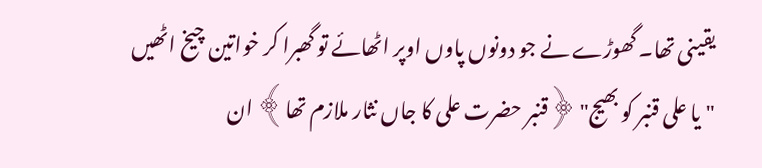یقینی تھا۔ گھوڑے نے جو دونوں پاوں اوپر اٹھائے تو گھبرا کر خواتین چیخ اٹھیں "یا علی قنبر کو بھیج" ﴿قنبر حضرت علی کا جاں نثار ملازم تھا﴾ ان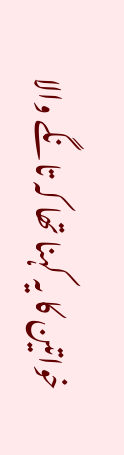خواتین کا یہ کہنا تھا کہ تانگے والا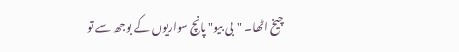چیخ اٹھا۔ "بی بیو" پانچ سواریوں کے بوجھ سے تو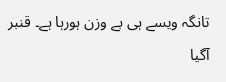تانگہ ویسے ہی بے وزن ہورہا ہے۔ قنبر آگیا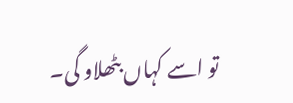تو اسے کہاں بٹھلاو گی۔